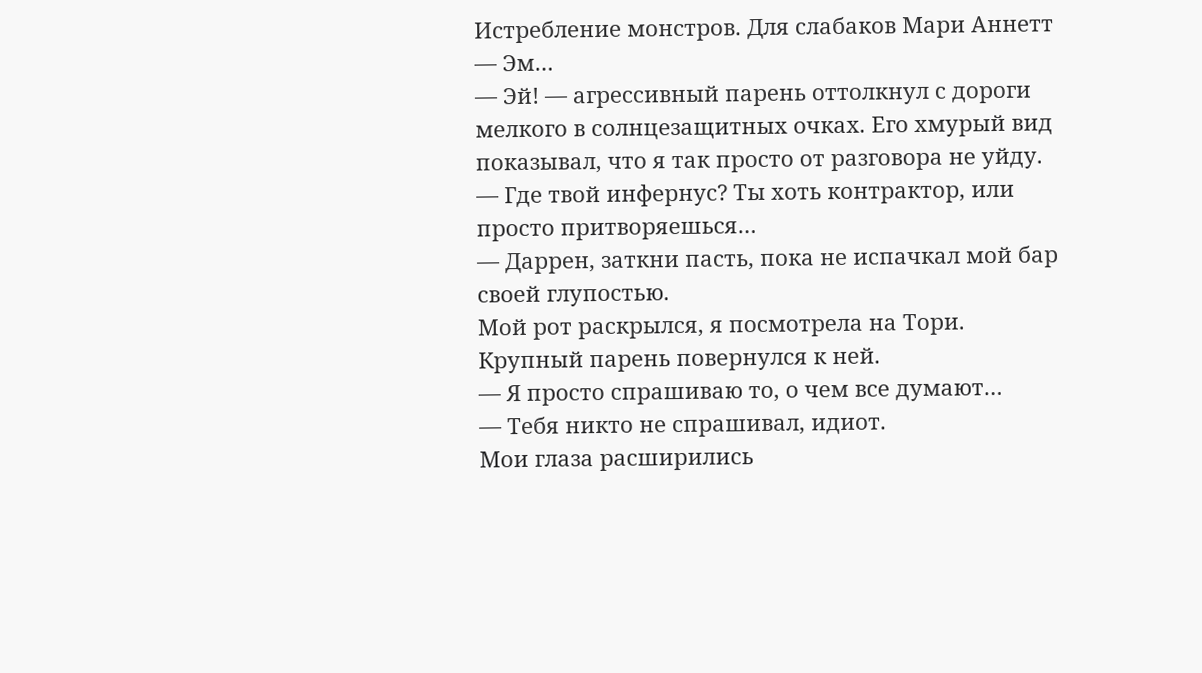Истребление монстров. Для слабаков Мари Аннетт
— Эм…
— Эй! — агрессивный парень оттолкнул с дороги мелкого в солнцезащитных очках. Его хмурый вид показывал, что я так просто от разговора не уйду. — Где твой инфернус? Ты хоть контрактор, или просто притворяешься…
— Даррен, заткни пасть, пока не испачкал мой бар своей глупостью.
Мой рот раскрылся, я посмотрела на Тори.
Крупный парень повернулся к ней.
— Я просто спрашиваю то, о чем все думают…
— Тебя никто не спрашивал, идиот.
Мои глаза расширились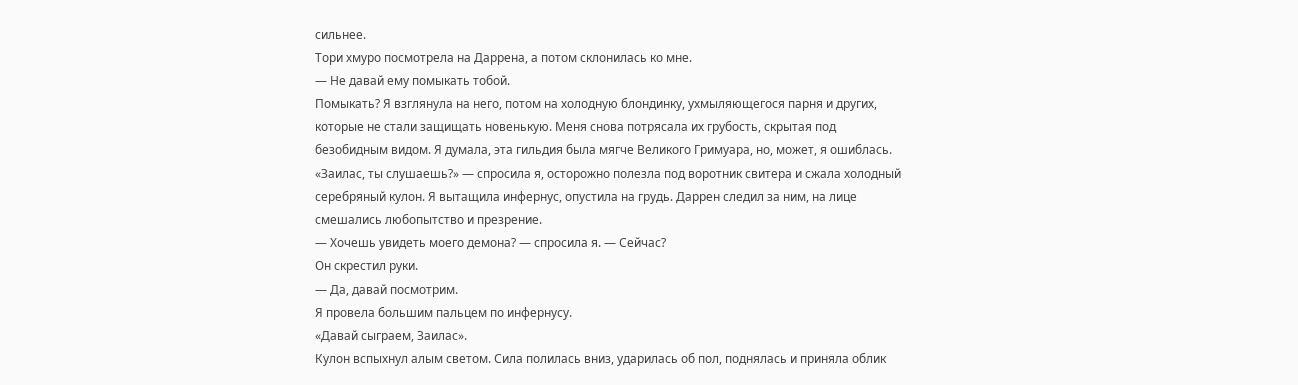сильнее.
Тори хмуро посмотрела на Даррена, а потом склонилась ко мне.
— Не давай ему помыкать тобой.
Помыкать? Я взглянула на него, потом на холодную блондинку, ухмыляющегося парня и других, которые не стали защищать новенькую. Меня снова потрясала их грубость, скрытая под безобидным видом. Я думала, эта гильдия была мягче Великого Гримуара, но, может, я ошиблась.
«Заилас, ты слушаешь?» — спросила я, осторожно полезла под воротник свитера и сжала холодный серебряный кулон. Я вытащила инфернус, опустила на грудь. Даррен следил за ним, на лице смешались любопытство и презрение.
— Хочешь увидеть моего демона? — спросила я. — Сейчас?
Он скрестил руки.
— Да, давай посмотрим.
Я провела большим пальцем по инфернусу.
«Давай сыграем, Заилас».
Кулон вспыхнул алым светом. Сила полилась вниз, ударилась об пол, поднялась и приняла облик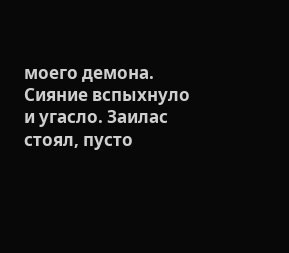моего демона. Сияние вспыхнуло и угасло. Заилас стоял, пусто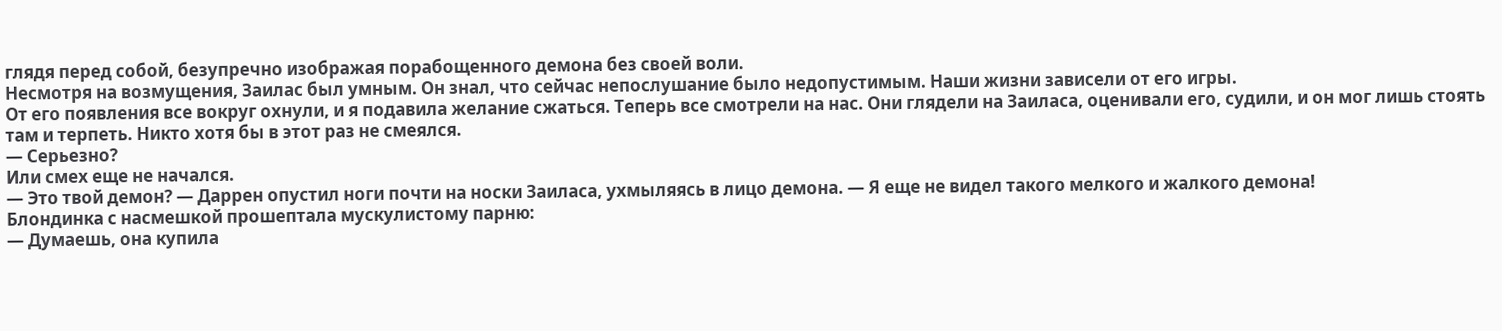глядя перед собой, безупречно изображая порабощенного демона без своей воли.
Несмотря на возмущения, Заилас был умным. Он знал, что сейчас непослушание было недопустимым. Наши жизни зависели от его игры.
От его появления все вокруг охнули, и я подавила желание сжаться. Теперь все смотрели на нас. Они глядели на Заиласа, оценивали его, судили, и он мог лишь стоять там и терпеть. Никто хотя бы в этот раз не смеялся.
— Серьезно?
Или смех еще не начался.
— Это твой демон? — Даррен опустил ноги почти на носки Заиласа, ухмыляясь в лицо демона. — Я еще не видел такого мелкого и жалкого демона!
Блондинка с насмешкой прошептала мускулистому парню:
— Думаешь, она купила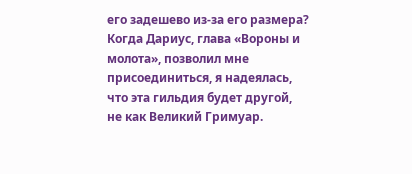его задешево из-за его размера?
Когда Дариус, глава «Вороны и молота», позволил мне присоединиться, я надеялась, что эта гильдия будет другой, не как Великий Гримуар.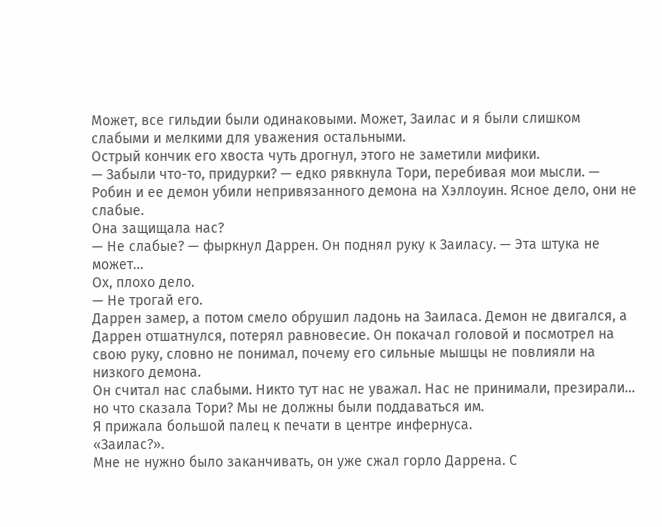Может, все гильдии были одинаковыми. Может, Заилас и я были слишком слабыми и мелкими для уважения остальными.
Острый кончик его хвоста чуть дрогнул, этого не заметили мифики.
— Забыли что-то, придурки? — едко рявкнула Тори, перебивая мои мысли. — Робин и ее демон убили непривязанного демона на Хэллоуин. Ясное дело, они не слабые.
Она защищала нас?
— Не слабые? — фыркнул Даррен. Он поднял руку к Заиласу. — Эта штука не может…
Ох, плохо дело.
— Не трогай его.
Даррен замер, а потом смело обрушил ладонь на Заиласа. Демон не двигался, а Даррен отшатнулся, потерял равновесие. Он покачал головой и посмотрел на свою руку, словно не понимал, почему его сильные мышцы не повлияли на низкого демона.
Он считал нас слабыми. Никто тут нас не уважал. Нас не принимали, презирали… но что сказала Тори? Мы не должны были поддаваться им.
Я прижала большой палец к печати в центре инфернуса.
«Заилас?».
Мне не нужно было заканчивать, он уже сжал горло Даррена. С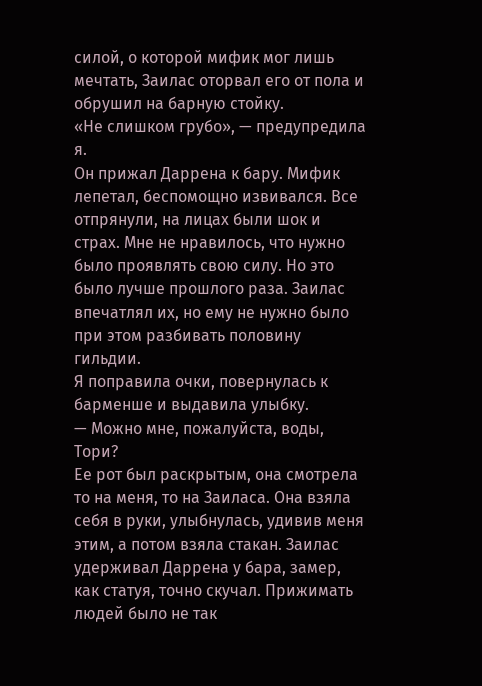силой, о которой мифик мог лишь мечтать, Заилас оторвал его от пола и обрушил на барную стойку.
«Не слишком грубо», — предупредила я.
Он прижал Даррена к бару. Мифик лепетал, беспомощно извивался. Все отпрянули, на лицах были шок и страх. Мне не нравилось, что нужно было проявлять свою силу. Но это было лучше прошлого раза. Заилас впечатлял их, но ему не нужно было при этом разбивать половину гильдии.
Я поправила очки, повернулась к барменше и выдавила улыбку.
— Можно мне, пожалуйста, воды, Тори?
Ее рот был раскрытым, она смотрела то на меня, то на Заиласа. Она взяла себя в руки, улыбнулась, удивив меня этим, а потом взяла стакан. Заилас удерживал Даррена у бара, замер, как статуя, точно скучал. Прижимать людей было не так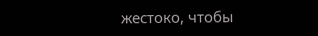жестоко, чтобы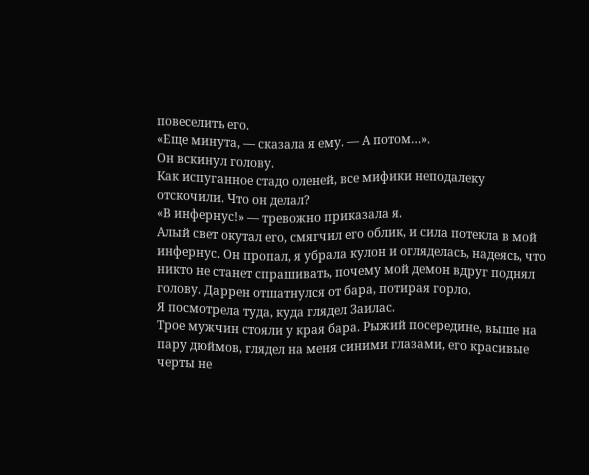повеселить его.
«Еще минута, — сказала я ему. — А потом…».
Он вскинул голову.
Как испуганное стадо оленей, все мифики неподалеку отскочили. Что он делал?
«В инфернус!» — тревожно приказала я.
Алый свет окутал его, смягчил его облик, и сила потекла в мой инфернус. Он пропал, я убрала кулон и огляделась, надеясь, что никто не станет спрашивать, почему мой демон вдруг поднял голову. Даррен отшатнулся от бара, потирая горло.
Я посмотрела туда, куда глядел Заилас.
Трое мужчин стояли у края бара. Рыжий посередине, выше на пару дюймов, глядел на меня синими глазами, его красивые черты не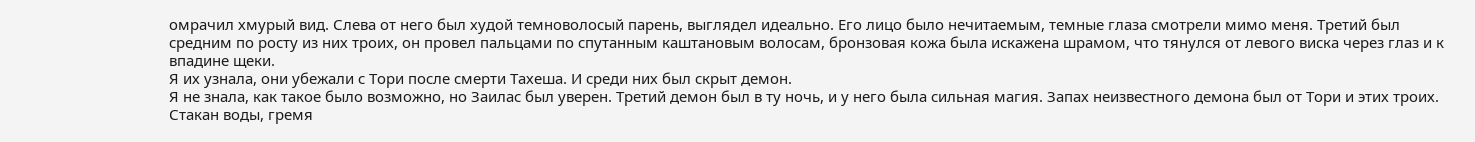омрачил хмурый вид. Слева от него был худой темноволосый парень, выглядел идеально. Его лицо было нечитаемым, темные глаза смотрели мимо меня. Третий был средним по росту из них троих, он провел пальцами по спутанным каштановым волосам, бронзовая кожа была искажена шрамом, что тянулся от левого виска через глаз и к впадине щеки.
Я их узнала, они убежали с Тори после смерти Тахеша. И среди них был скрыт демон.
Я не знала, как такое было возможно, но Заилас был уверен. Третий демон был в ту ночь, и у него была сильная магия. Запах неизвестного демона был от Тори и этих троих.
Стакан воды, гремя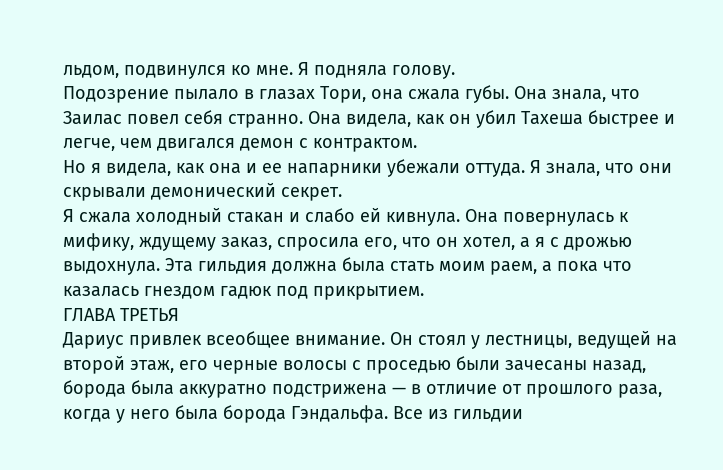льдом, подвинулся ко мне. Я подняла голову.
Подозрение пылало в глазах Тори, она сжала губы. Она знала, что Заилас повел себя странно. Она видела, как он убил Тахеша быстрее и легче, чем двигался демон с контрактом.
Но я видела, как она и ее напарники убежали оттуда. Я знала, что они скрывали демонический секрет.
Я сжала холодный стакан и слабо ей кивнула. Она повернулась к мифику, ждущему заказ, спросила его, что он хотел, а я с дрожью выдохнула. Эта гильдия должна была стать моим раем, а пока что казалась гнездом гадюк под прикрытием.
ГЛАВА ТРЕТЬЯ
Дариус привлек всеобщее внимание. Он стоял у лестницы, ведущей на второй этаж, его черные волосы с проседью были зачесаны назад, борода была аккуратно подстрижена — в отличие от прошлого раза, когда у него была борода Гэндальфа. Все из гильдии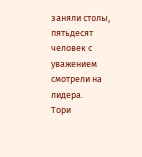заняли столы, пятьдесят человек с уважением смотрели на лидера.
Тори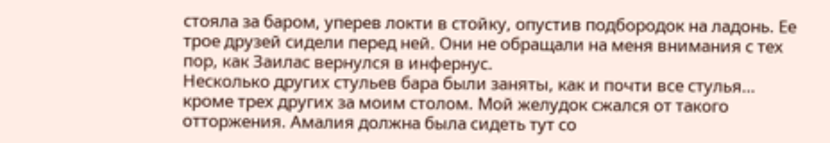стояла за баром, уперев локти в стойку, опустив подбородок на ладонь. Ее трое друзей сидели перед ней. Они не обращали на меня внимания с тех пор, как Заилас вернулся в инфернус.
Несколько других стульев бара были заняты, как и почти все стулья… кроме трех других за моим столом. Мой желудок сжался от такого отторжения. Амалия должна была сидеть тут со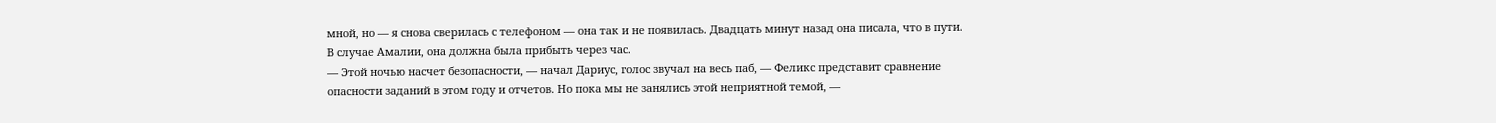мной, но — я снова сверилась с телефоном — она так и не появилась. Двадцать минут назад она писала, что в пути. В случае Амалии, она должна была прибыть через час.
— Этой ночью насчет безопасности, — начал Дариус, голос звучал на весь паб, — Феликс представит сравнение опасности заданий в этом году и отчетов. Но пока мы не занялись этой неприятной темой, —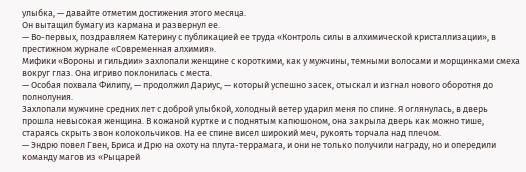улыбка, — давайте отметим достижения этого месяца.
Он вытащил бумагу из кармана и развернул ее.
— Во-первых, поздравляем Катерину с публикацией ее труда «Контроль силы в алхимической кристаллизации», в престижном журнале «Современная алхимия».
Мифики «Вороны и гильдии» захлопали женщине с короткими, как у мужчины, темными волосами и морщинками смеха вокруг глаз. Она игриво поклонилась с места.
— Особая похвала Филипу, — продолжил Дариус, — который успешно засек, отыскал и изгнал нового оборотня до полнолуния.
Захлопали мужчине средних лет с доброй улыбкой, холодный ветер ударил меня по спине. Я оглянулась, в дверь прошла невысокая женщина. В кожаной куртке и с поднятым капюшоном, она закрыла дверь как можно тише, стараясь скрыть звон колокольчиков. На ее спине висел широкий меч, рукоять торчала над плечом.
— Эндрю повел Гвен, Бриса и Дрю на охоту на плута-террамага, и они не только получили награду, но и опередили команду магов из «Рыцарей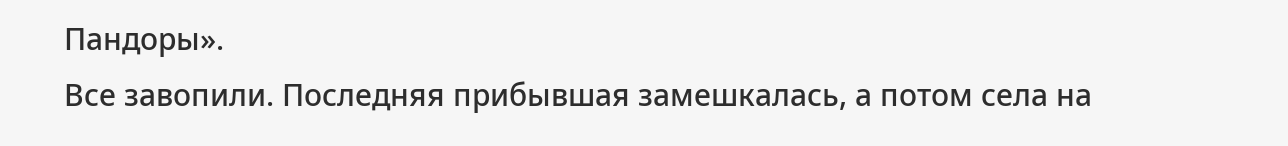Пандоры».
Все завопили. Последняя прибывшая замешкалась, а потом села на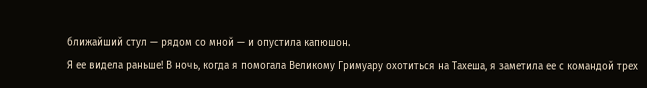ближайший стул — рядом со мной — и опустила капюшон.
Я ее видела раньше! В ночь, когда я помогала Великому Гримуару охотиться на Тахеша, я заметила ее с командой трех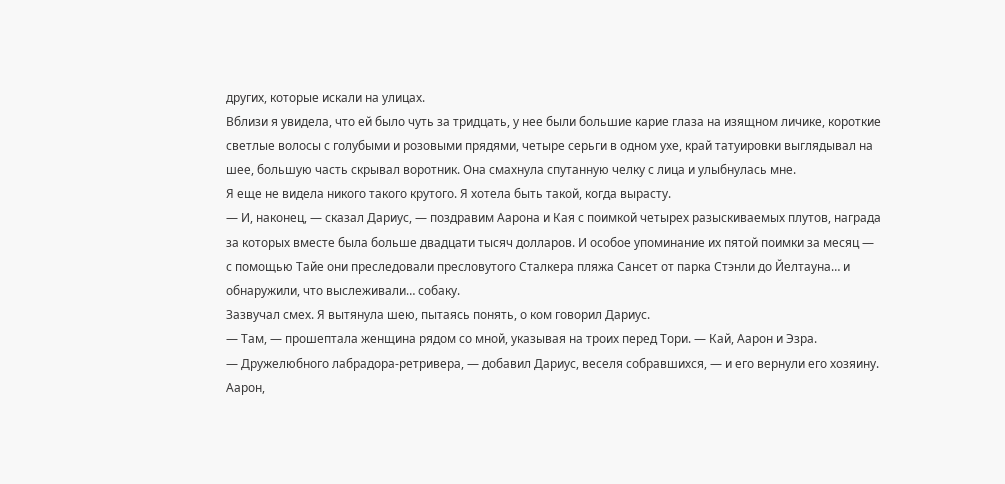других, которые искали на улицах.
Вблизи я увидела, что ей было чуть за тридцать, у нее были большие карие глаза на изящном личике, короткие светлые волосы с голубыми и розовыми прядями, четыре серьги в одном ухе, край татуировки выглядывал на шее, большую часть скрывал воротник. Она смахнула спутанную челку с лица и улыбнулась мне.
Я еще не видела никого такого крутого. Я хотела быть такой, когда вырасту.
— И, наконец, — сказал Дариус, — поздравим Аарона и Кая с поимкой четырех разыскиваемых плутов, награда за которых вместе была больше двадцати тысяч долларов. И особое упоминание их пятой поимки за месяц — с помощью Тайе они преследовали пресловутого Сталкера пляжа Сансет от парка Стэнли до Йелтауна… и обнаружили, что выслеживали… собаку.
Зазвучал смех. Я вытянула шею, пытаясь понять, о ком говорил Дариус.
— Там, — прошептала женщина рядом со мной, указывая на троих перед Тори. — Кай, Аарон и Эзра.
— Дружелюбного лабрадора-ретривера, — добавил Дариус, веселя собравшихся, — и его вернули его хозяину. Аарон,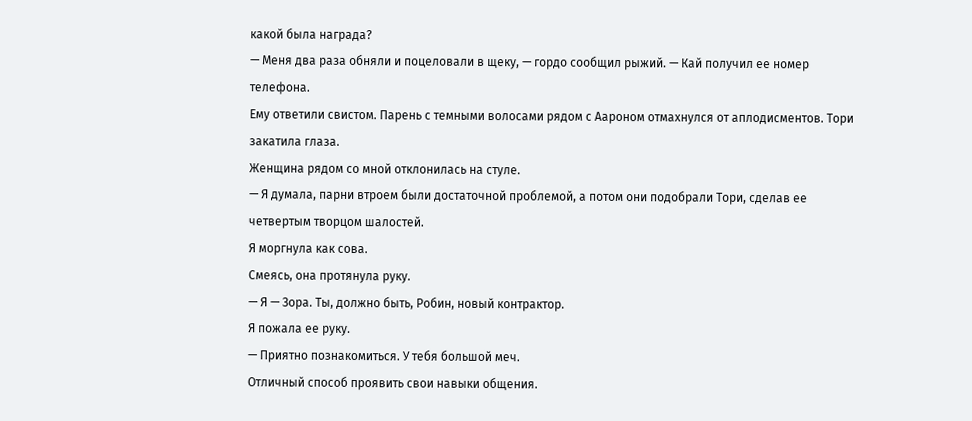какой была награда?
— Меня два раза обняли и поцеловали в щеку, — гордо сообщил рыжий. — Кай получил ее номер телефона.
Ему ответили свистом. Парень с темными волосами рядом с Аароном отмахнулся от аплодисментов. Тори закатила глаза.
Женщина рядом со мной отклонилась на стуле.
— Я думала, парни втроем были достаточной проблемой, а потом они подобрали Тори, сделав ее четвертым творцом шалостей.
Я моргнула как сова.
Смеясь, она протянула руку.
— Я — Зора. Ты, должно быть, Робин, новый контрактор.
Я пожала ее руку.
— Приятно познакомиться. У тебя большой меч.
Отличный способ проявить свои навыки общения.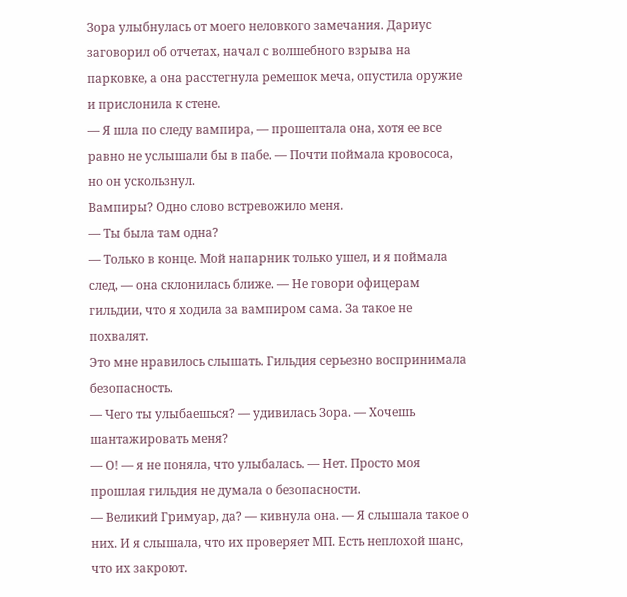Зора улыбнулась от моего неловкого замечания. Дариус заговорил об отчетах, начал с волшебного взрыва на парковке, а она расстегнула ремешок меча, опустила оружие и прислонила к стене.
— Я шла по следу вампира, — прошептала она, хотя ее все равно не услышали бы в пабе. — Почти поймала кровососа, но он ускользнул.
Вампиры? Одно слово встревожило меня.
— Ты была там одна?
— Только в конце. Мой напарник только ушел, и я поймала след, — она склонилась ближе. — Не говори офицерам гильдии, что я ходила за вампиром сама. За такое не похвалят.
Это мне нравилось слышать. Гильдия серьезно воспринимала безопасность.
— Чего ты улыбаешься? — удивилась Зора. — Хочешь шантажировать меня?
— О! — я не поняла, что улыбалась. — Нет. Просто моя прошлая гильдия не думала о безопасности.
— Великий Гримуар, да? — кивнула она. — Я слышала такое о них. И я слышала, что их проверяет МП. Есть неплохой шанс, что их закроют.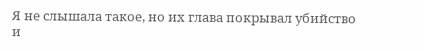Я не слышала такое, но их глава покрывал убийство и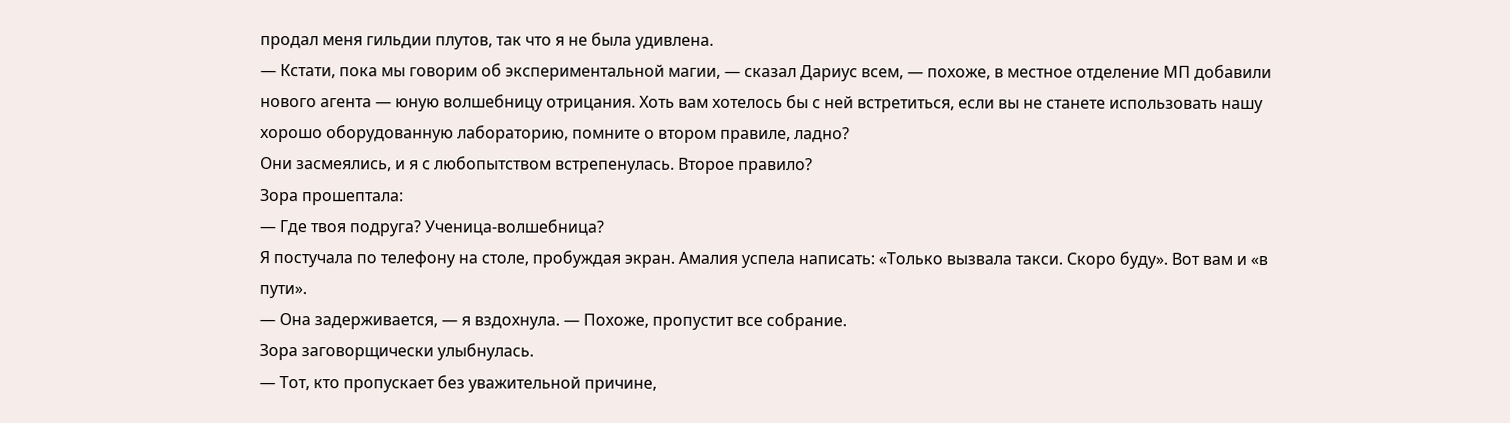продал меня гильдии плутов, так что я не была удивлена.
— Кстати, пока мы говорим об экспериментальной магии, — сказал Дариус всем, — похоже, в местное отделение МП добавили нового агента — юную волшебницу отрицания. Хоть вам хотелось бы с ней встретиться, если вы не станете использовать нашу хорошо оборудованную лабораторию, помните о втором правиле, ладно?
Они засмеялись, и я с любопытством встрепенулась. Второе правило?
Зора прошептала:
— Где твоя подруга? Ученица-волшебница?
Я постучала по телефону на столе, пробуждая экран. Амалия успела написать: «Только вызвала такси. Скоро буду». Вот вам и «в пути».
— Она задерживается, — я вздохнула. — Похоже, пропустит все собрание.
Зора заговорщически улыбнулась.
— Тот, кто пропускает без уважительной причине,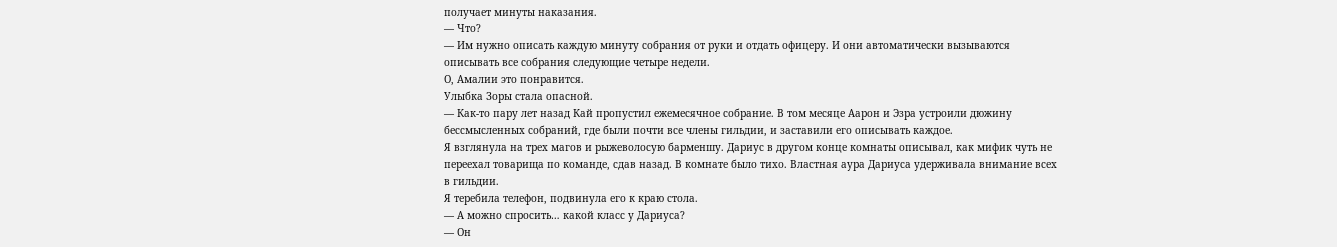получает минуты наказания.
— Что?
— Им нужно описать каждую минуту собрания от руки и отдать офицеру. И они автоматически вызываются описывать все собрания следующие четыре недели.
О, Амалии это понравится.
Улыбка Зоры стала опасной.
— Как-то пару лет назад Кай пропустил ежемесячное собрание. В том месяце Аарон и Эзра устроили дюжину бессмысленных собраний, где были почти все члены гильдии, и заставили его описывать каждое.
Я взглянула на трех магов и рыжеволосую барменшу. Дариус в другом конце комнаты описывал, как мифик чуть не переехал товарища по команде, сдав назад. В комнате было тихо. Властная аура Дариуса удерживала внимание всех в гильдии.
Я теребила телефон, подвинула его к краю стола.
— А можно спросить… какой класс у Дариуса?
— Он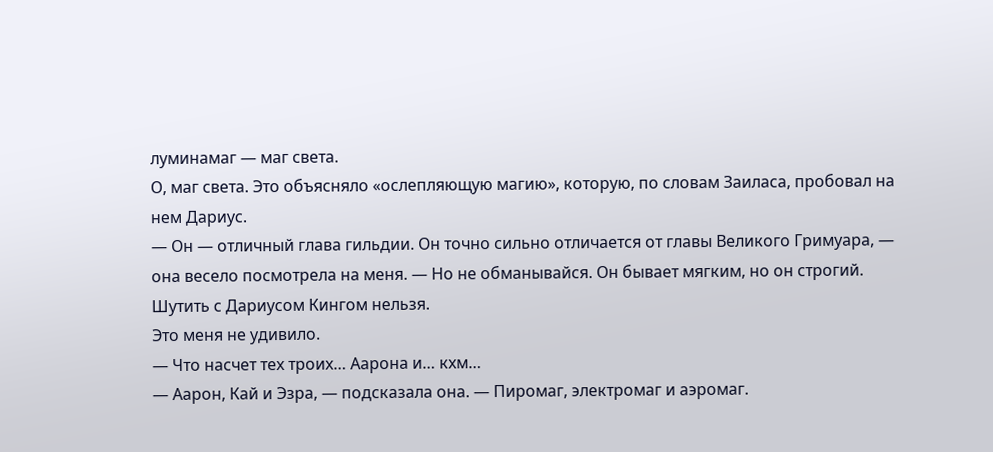луминамаг — маг света.
О, маг света. Это объясняло «ослепляющую магию», которую, по словам Заиласа, пробовал на нем Дариус.
— Он — отличный глава гильдии. Он точно сильно отличается от главы Великого Гримуара, — она весело посмотрела на меня. — Но не обманывайся. Он бывает мягким, но он строгий. Шутить с Дариусом Кингом нельзя.
Это меня не удивило.
— Что насчет тех троих… Аарона и… кхм…
— Аарон, Кай и Эзра, — подсказала она. — Пиромаг, электромаг и аэромаг.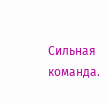Сильная команда.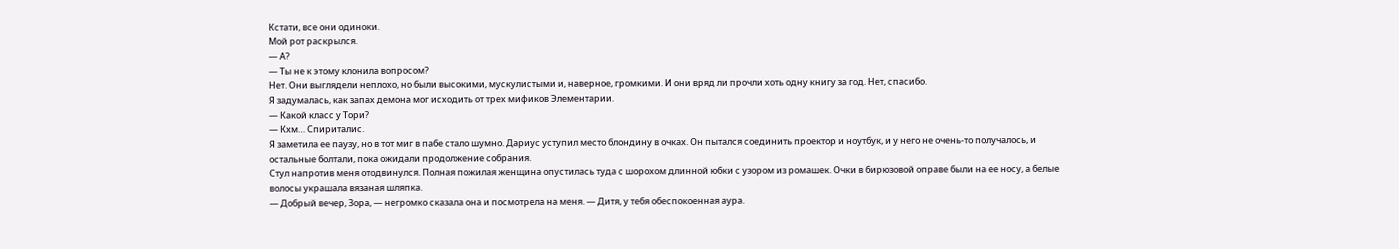Кстати, все они одиноки.
Мой рот раскрылся.
— А?
— Ты не к этому клонила вопросом?
Нет. Они выглядели неплохо, но были высокими, мускулистыми и, наверное, громкими. И они вряд ли прочли хоть одну книгу за год. Нет, спасибо.
Я задумалась, как запах демона мог исходить от трех мификов Элементарии.
— Какой класс у Тори?
— Кхм… Спириталис.
Я заметила ее паузу, но в тот миг в пабе стало шумно. Дариус уступил место блондину в очках. Он пытался соединить проектор и ноутбук, и у него не очень-то получалось, и остальные болтали, пока ожидали продолжение собрания.
Стул напротив меня отодвинулся. Полная пожилая женщина опустилась туда с шорохом длинной юбки с узором из ромашек. Очки в бирюзовой оправе были на ее носу, а белые волосы украшала вязаная шляпка.
— Добрый вечер, Зора, — негромко сказала она и посмотрела на меня. — Дитя, у тебя обеспокоенная аура.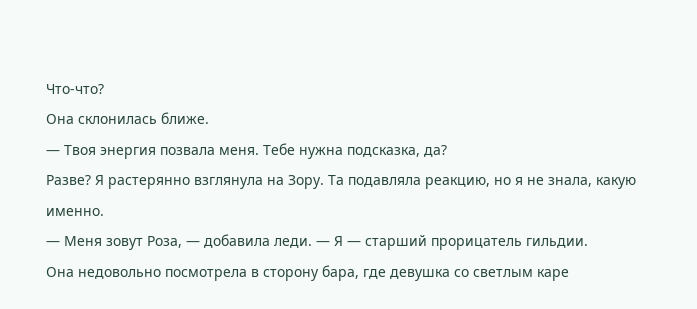Что-что?
Она склонилась ближе.
— Твоя энергия позвала меня. Тебе нужна подсказка, да?
Разве? Я растерянно взглянула на Зору. Та подавляла реакцию, но я не знала, какую именно.
— Меня зовут Роза, — добавила леди. — Я — старший прорицатель гильдии.
Она недовольно посмотрела в сторону бара, где девушка со светлым каре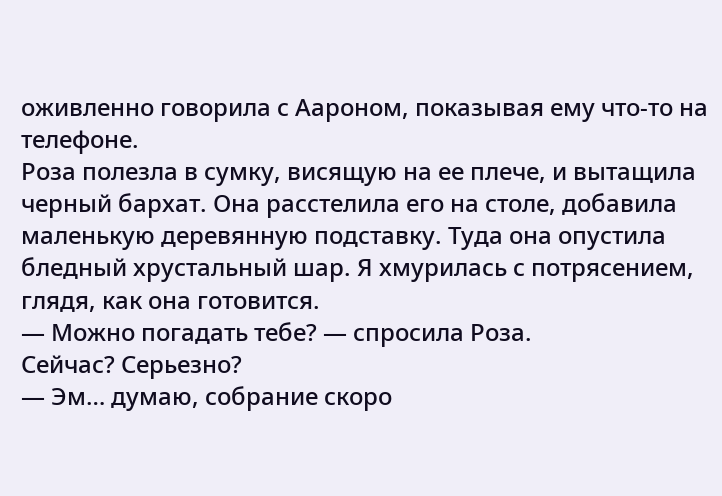оживленно говорила с Аароном, показывая ему что-то на телефоне.
Роза полезла в сумку, висящую на ее плече, и вытащила черный бархат. Она расстелила его на столе, добавила маленькую деревянную подставку. Туда она опустила бледный хрустальный шар. Я хмурилась с потрясением, глядя, как она готовится.
— Можно погадать тебе? — спросила Роза.
Сейчас? Серьезно?
— Эм… думаю, собрание скоро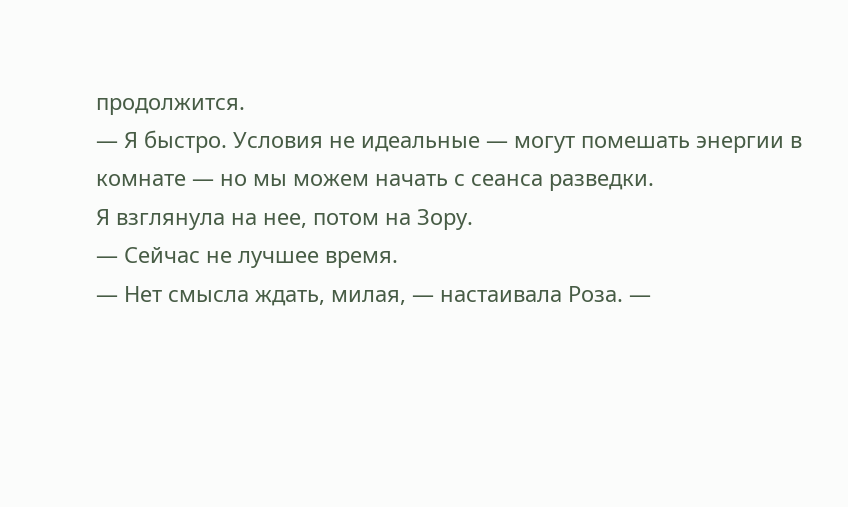продолжится.
— Я быстро. Условия не идеальные — могут помешать энергии в комнате — но мы можем начать с сеанса разведки.
Я взглянула на нее, потом на Зору.
— Сейчас не лучшее время.
— Нет смысла ждать, милая, — настаивала Роза. —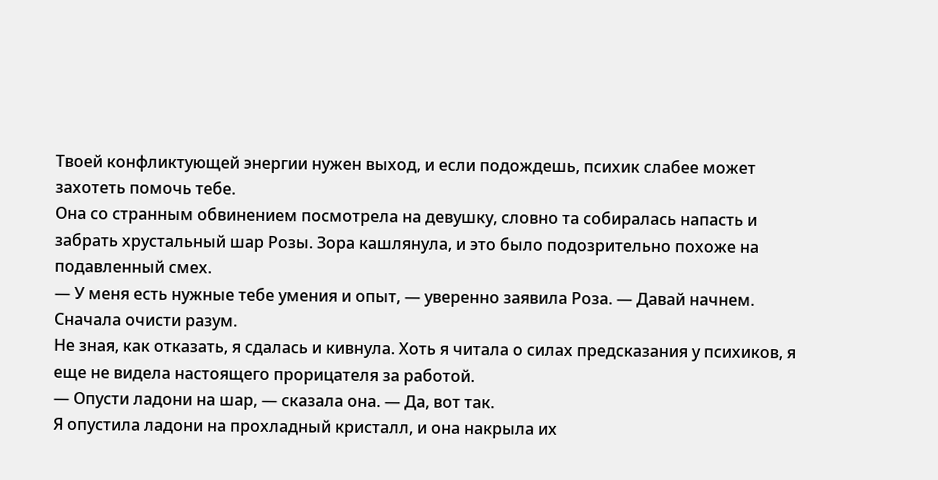Твоей конфликтующей энергии нужен выход, и если подождешь, психик слабее может захотеть помочь тебе.
Она со странным обвинением посмотрела на девушку, словно та собиралась напасть и забрать хрустальный шар Розы. Зора кашлянула, и это было подозрительно похоже на подавленный смех.
— У меня есть нужные тебе умения и опыт, — уверенно заявила Роза. — Давай начнем. Сначала очисти разум.
Не зная, как отказать, я сдалась и кивнула. Хоть я читала о силах предсказания у психиков, я еще не видела настоящего прорицателя за работой.
— Опусти ладони на шар, — сказала она. — Да, вот так.
Я опустила ладони на прохладный кристалл, и она накрыла их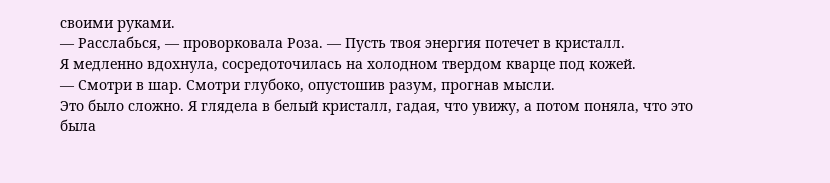своими руками.
— Расслабься, — проворковала Роза. — Пусть твоя энергия потечет в кристалл.
Я медленно вдохнула, сосредоточилась на холодном твердом кварце под кожей.
— Смотри в шар. Смотри глубоко, опустошив разум, прогнав мысли.
Это было сложно. Я глядела в белый кристалл, гадая, что увижу, а потом поняла, что это была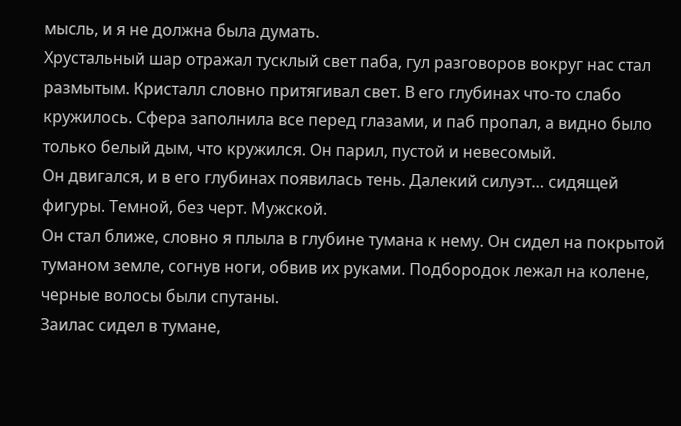мысль, и я не должна была думать.
Хрустальный шар отражал тусклый свет паба, гул разговоров вокруг нас стал размытым. Кристалл словно притягивал свет. В его глубинах что-то слабо кружилось. Сфера заполнила все перед глазами, и паб пропал, а видно было только белый дым, что кружился. Он парил, пустой и невесомый.
Он двигался, и в его глубинах появилась тень. Далекий силуэт… сидящей фигуры. Темной, без черт. Мужской.
Он стал ближе, словно я плыла в глубине тумана к нему. Он сидел на покрытой туманом земле, согнув ноги, обвив их руками. Подбородок лежал на колене, черные волосы были спутаны.
Заилас сидел в тумане,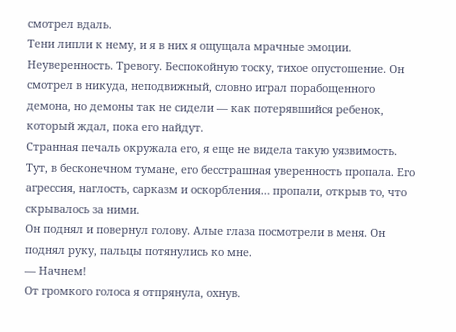смотрел вдаль.
Тени липли к нему, и я в них я ощущала мрачные эмоции. Неуверенность. Тревогу. Беспокойную тоску, тихое опустошение. Он смотрел в никуда, неподвижный, словно играл порабощенного демона, но демоны так не сидели — как потерявшийся ребенок, который ждал, пока его найдут.
Странная печаль окружала его, я еще не видела такую уязвимость. Тут, в бесконечном тумане, его бесстрашная уверенность пропала. Его агрессия, наглость, сарказм и оскорбления… пропали, открыв то, что скрывалось за ними.
Он поднял и повернул голову. Алые глаза посмотрели в меня. Он поднял руку, пальцы потянулись ко мне.
— Начнем!
От громкого голоса я отпрянула, охнув.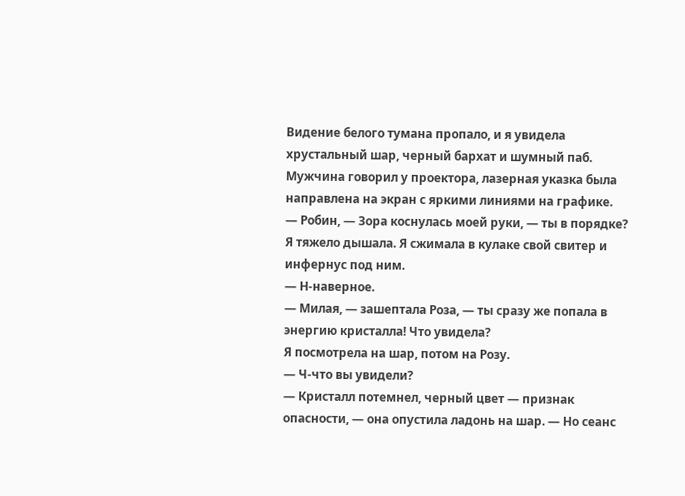Видение белого тумана пропало, и я увидела хрустальный шар, черный бархат и шумный паб. Мужчина говорил у проектора, лазерная указка была направлена на экран с яркими линиями на графике.
— Робин, — Зора коснулась моей руки, — ты в порядке?
Я тяжело дышала. Я сжимала в кулаке свой свитер и инфернус под ним.
— Н-наверное.
— Милая, — зашептала Роза, — ты сразу же попала в энергию кристалла! Что увидела?
Я посмотрела на шар, потом на Розу.
— Ч-что вы увидели?
— Кристалл потемнел, черный цвет — признак опасности, — она опустила ладонь на шар. — Но сеанс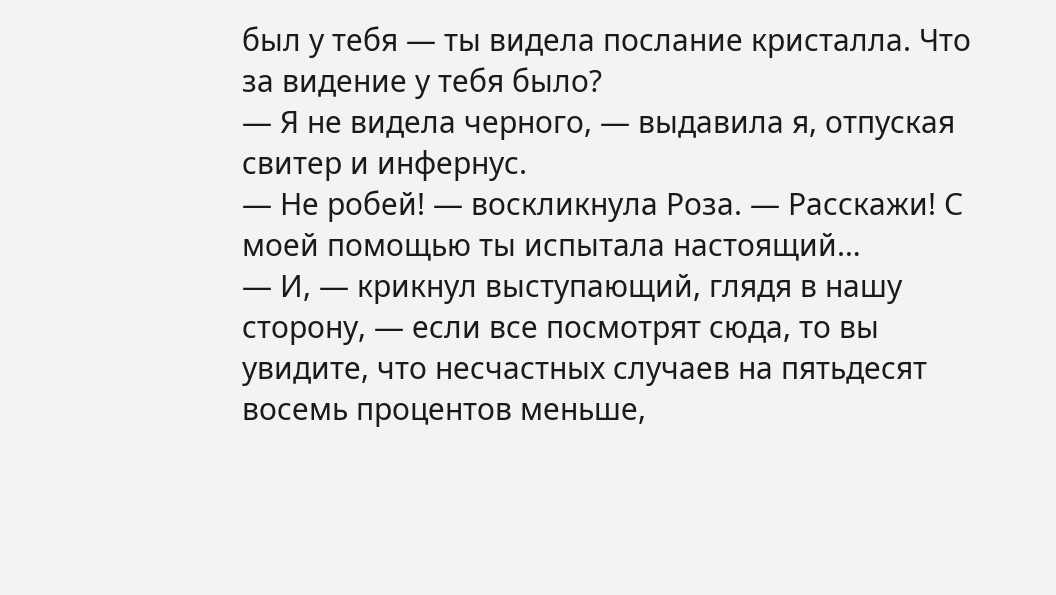был у тебя — ты видела послание кристалла. Что за видение у тебя было?
— Я не видела черного, — выдавила я, отпуская свитер и инфернус.
— Не робей! — воскликнула Роза. — Расскажи! С моей помощью ты испытала настоящий…
— И, — крикнул выступающий, глядя в нашу сторону, — если все посмотрят сюда, то вы увидите, что несчастных случаев на пятьдесят восемь процентов меньше,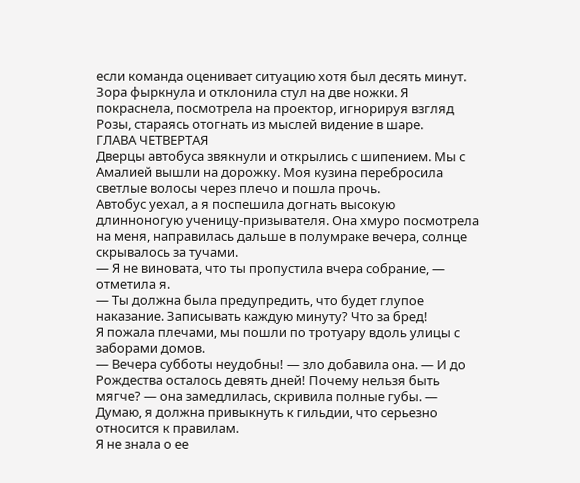если команда оценивает ситуацию хотя был десять минут.
Зора фыркнула и отклонила стул на две ножки. Я покраснела, посмотрела на проектор, игнорируя взгляд Розы, стараясь отогнать из мыслей видение в шаре.
ГЛАВА ЧЕТВЕРТАЯ
Дверцы автобуса звякнули и открылись с шипением. Мы с Амалией вышли на дорожку. Моя кузина перебросила светлые волосы через плечо и пошла прочь.
Автобус уехал, а я поспешила догнать высокую длинноногую ученицу-призывателя. Она хмуро посмотрела на меня, направилась дальше в полумраке вечера, солнце скрывалось за тучами.
— Я не виновата, что ты пропустила вчера собрание, — отметила я.
— Ты должна была предупредить, что будет глупое наказание. Записывать каждую минуту? Что за бред!
Я пожала плечами, мы пошли по тротуару вдоль улицы с заборами домов.
— Вечера субботы неудобны! — зло добавила она. — И до Рождества осталось девять дней! Почему нельзя быть мягче? — она замедлилась, скривила полные губы. — Думаю, я должна привыкнуть к гильдии, что серьезно относится к правилам.
Я не знала о ее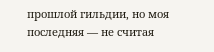прошлой гильдии, но моя последняя — не считая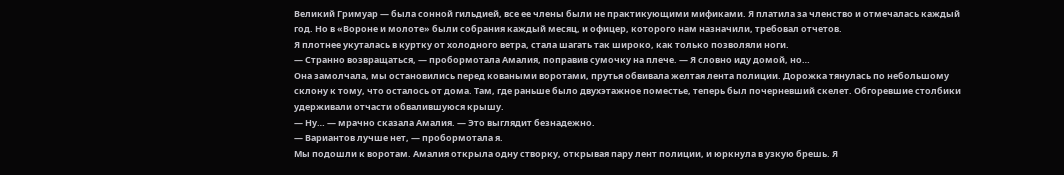Великий Гримуар — была сонной гильдией, все ее члены были не практикующими мификами. Я платила за членство и отмечалась каждый год. Но в «Вороне и молоте» были собрания каждый месяц, и офицер, которого нам назначили, требовал отчетов.
Я плотнее укуталась в куртку от холодного ветра, стала шагать так широко, как только позволяли ноги.
— Странно возвращаться, — пробормотала Амалия, поправив сумочку на плече. — Я словно иду домой, но…
Она замолчала, мы остановились перед коваными воротами, прутья обвивала желтая лента полиции. Дорожка тянулась по небольшому склону к тому, что осталось от дома. Там, где раньше было двухэтажное поместье, теперь был почерневший скелет. Обгоревшие столбики удерживали отчасти обвалившуюся крышу.
— Ну… — мрачно сказала Амалия. — Это выглядит безнадежно.
— Вариантов лучше нет, — пробормотала я.
Мы подошли к воротам. Амалия открыла одну створку, открывая пару лент полиции, и юркнула в узкую брешь. Я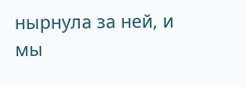нырнула за ней, и мы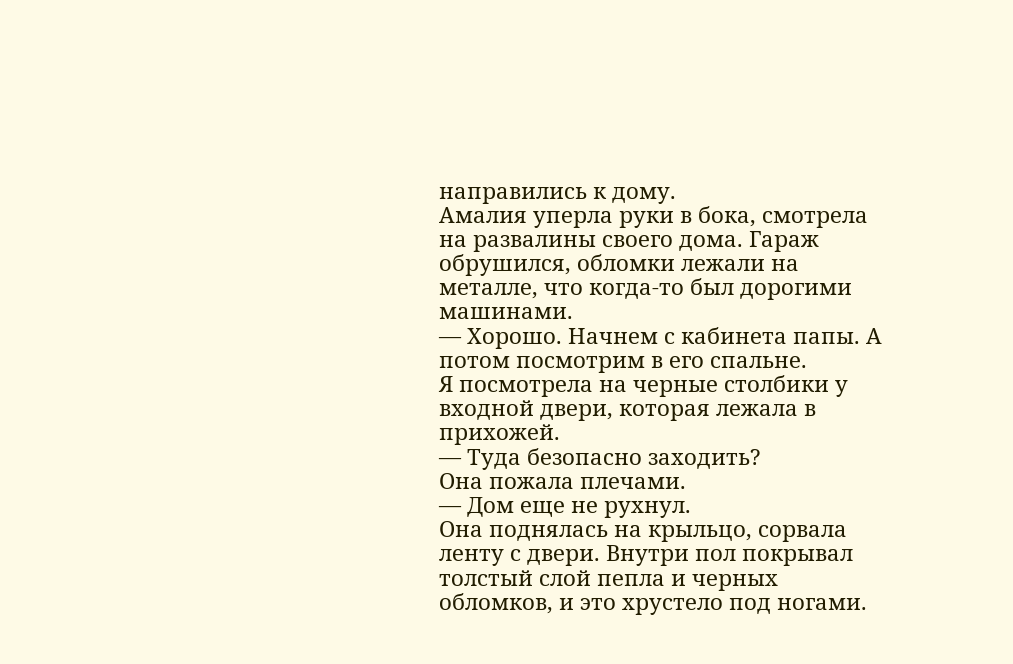направились к дому.
Амалия уперла руки в бока, смотрела на развалины своего дома. Гараж обрушился, обломки лежали на металле, что когда-то был дорогими машинами.
— Хорошо. Начнем с кабинета папы. А потом посмотрим в его спальне.
Я посмотрела на черные столбики у входной двери, которая лежала в прихожей.
— Туда безопасно заходить?
Она пожала плечами.
— Дом еще не рухнул.
Она поднялась на крыльцо, сорвала ленту с двери. Внутри пол покрывал толстый слой пепла и черных обломков, и это хрустело под ногами.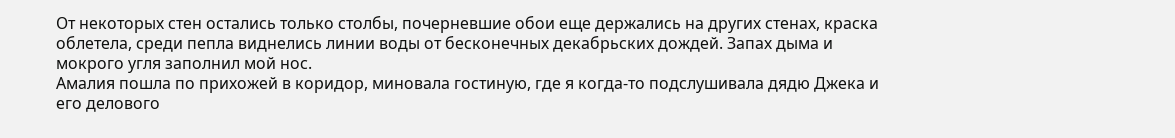От некоторых стен остались только столбы, почерневшие обои еще держались на других стенах, краска облетела, среди пепла виднелись линии воды от бесконечных декабрьских дождей. Запах дыма и мокрого угля заполнил мой нос.
Амалия пошла по прихожей в коридор, миновала гостиную, где я когда-то подслушивала дядю Джека и его делового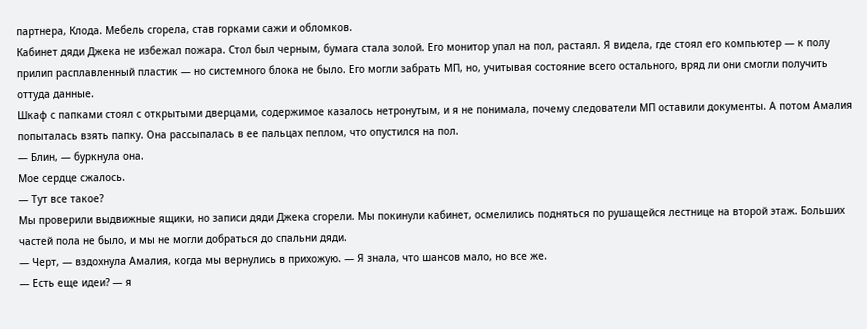партнера, Клода. Мебель сгорела, став горками сажи и обломков.
Кабинет дяди Джека не избежал пожара. Стол был черным, бумага стала золой. Его монитор упал на пол, растаял. Я видела, где стоял его компьютер — к полу прилип расплавленный пластик — но системного блока не было. Его могли забрать МП, но, учитывая состояние всего остального, вряд ли они смогли получить оттуда данные.
Шкаф с папками стоял с открытыми дверцами, содержимое казалось нетронутым, и я не понимала, почему следователи МП оставили документы. А потом Амалия попыталась взять папку. Она рассыпалась в ее пальцах пеплом, что опустился на пол.
— Блин, — буркнула она.
Мое сердце сжалось.
— Тут все такое?
Мы проверили выдвижные ящики, но записи дяди Джека сгорели. Мы покинули кабинет, осмелились подняться по рушащейся лестнице на второй этаж. Больших частей пола не было, и мы не могли добраться до спальни дяди.
— Черт, — вздохнула Амалия, когда мы вернулись в прихожую. — Я знала, что шансов мало, но все же.
— Есть еще идеи? — я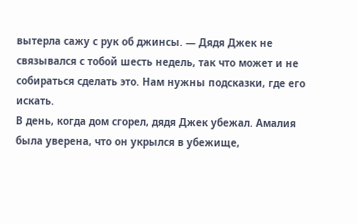вытерла сажу с рук об джинсы. — Дядя Джек не связывался с тобой шесть недель, так что может и не собираться сделать это. Нам нужны подсказки, где его искать.
В день, когда дом сгорел, дядя Джек убежал. Амалия была уверена, что он укрылся в убежище,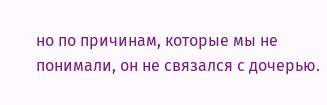но по причинам, которые мы не понимали, он не связался с дочерью.